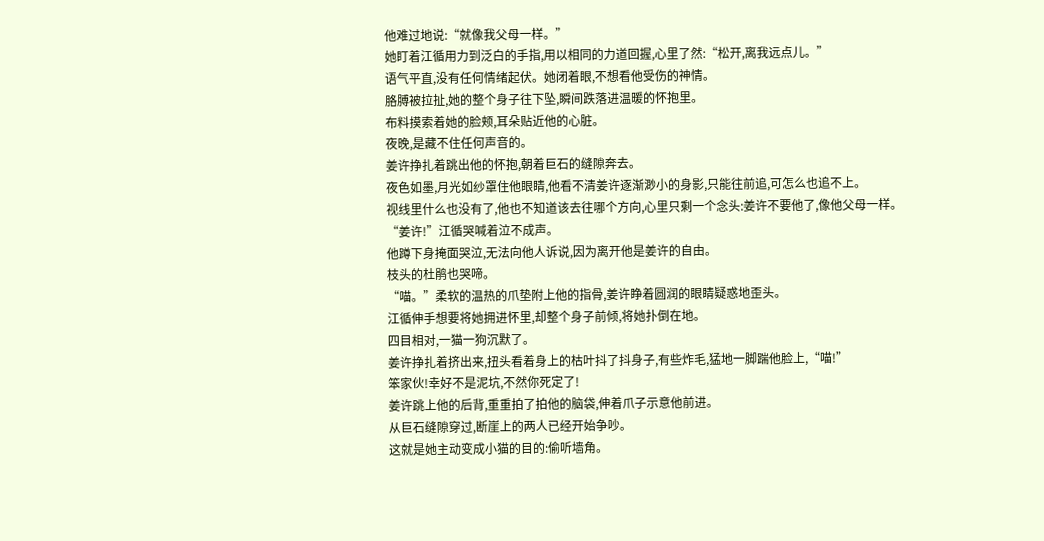他难过地说:“就像我父母一样。”
她盯着江循用力到泛白的手指,用以相同的力道回握,心里了然:“松开,离我远点儿。”
语气平直,没有任何情绪起伏。她闭着眼,不想看他受伤的神情。
胳膊被拉扯,她的整个身子往下坠,瞬间跌落进温暖的怀抱里。
布料摸索着她的脸颊,耳朵贴近他的心脏。
夜晚,是藏不住任何声音的。
姜许挣扎着跳出他的怀抱,朝着巨石的缝隙奔去。
夜色如墨,月光如纱罩住他眼睛,他看不清姜许逐渐渺小的身影,只能往前追,可怎么也追不上。
视线里什么也没有了,他也不知道该去往哪个方向,心里只剩一个念头:姜许不要他了,像他父母一样。
“姜许!”江循哭喊着泣不成声。
他蹲下身掩面哭泣,无法向他人诉说,因为离开他是姜许的自由。
枝头的杜鹃也哭啼。
“喵。”柔软的温热的爪垫附上他的指骨,姜许睁着圆润的眼睛疑惑地歪头。
江循伸手想要将她拥进怀里,却整个身子前倾,将她扑倒在地。
四目相对,一猫一狗沉默了。
姜许挣扎着挤出来,扭头看着身上的枯叶抖了抖身子,有些炸毛,猛地一脚踹他脸上,“喵!”
笨家伙!幸好不是泥坑,不然你死定了!
姜许跳上他的后背,重重拍了拍他的脑袋,伸着爪子示意他前进。
从巨石缝隙穿过,断崖上的两人已经开始争吵。
这就是她主动变成小猫的目的:偷听墙角。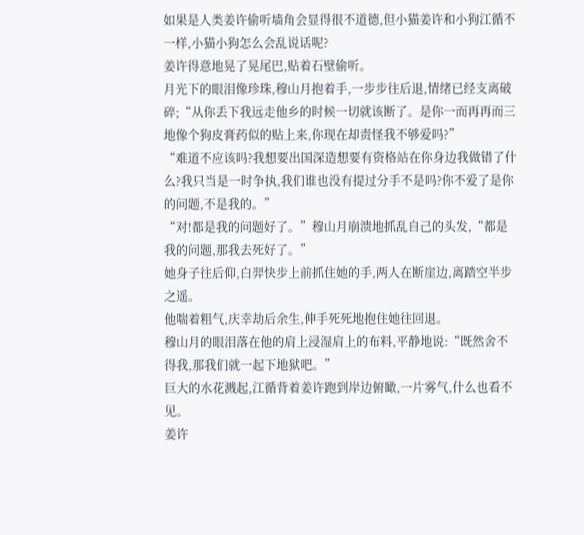如果是人类姜许偷听墙角会显得很不道德,但小猫姜许和小狗江循不一样,小猫小狗怎么会乱说话呢?
姜许得意地晃了晃尾巴,贴着石壁偷听。
月光下的眼泪像珍珠,穆山月抱着手,一步步往后退,情绪已经支离破碎;“从你丢下我远走他乡的时候一切就该断了。是你一而再再而三地像个狗皮膏药似的贴上来,你现在却责怪我不够爱吗?”
“难道不应该吗?我想要出国深造想要有资格站在你身边我做错了什么?我只当是一时争执,我们谁也没有提过分手不是吗?你不爱了是你的问题,不是我的。”
“对!都是我的问题好了。”穆山月崩溃地抓乱自己的头发,“都是我的问题,那我去死好了。”
她身子往后仰,白羿快步上前抓住她的手,两人在断崖边,离踏空半步之遥。
他喘着粗气,庆幸劫后余生,伸手死死地抱住她往回退。
穆山月的眼泪落在他的肩上浸湿肩上的布料,平静地说:“既然舍不得我,那我们就一起下地狱吧。”
巨大的水花溅起,江循背着姜许跑到岸边俯瞰,一片雾气,什么也看不见。
姜许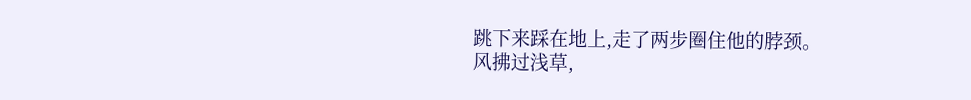跳下来踩在地上,走了两步圈住他的脖颈。
风拂过浅草,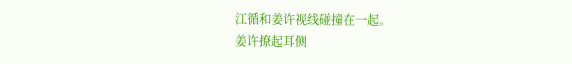江循和姜许视线碰撞在一起。
姜许撩起耳侧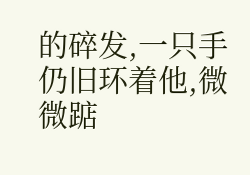的碎发,一只手仍旧环着他,微微踮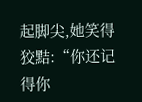起脚尖,她笑得狡黠:“你还记得你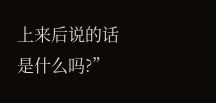上来后说的话是什么吗?”